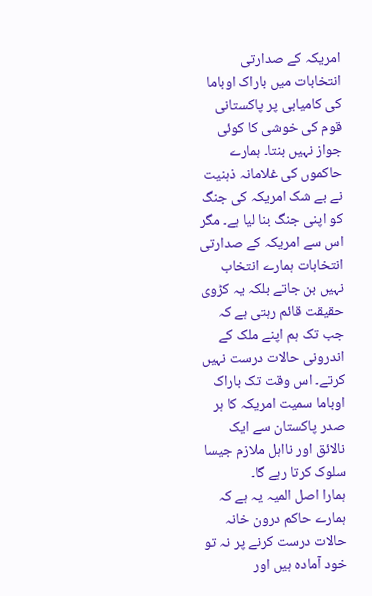امریکہ کے صدارتی انتخابات میں باراک اوباما کی کامیابی پر پاکستانی قوم کی خوشی کا کوئی جواز نہیں بنتا۔ ہمارے حاکموں کی غلامانہ ذہنیت نے بے شک امریکہ کی جنگ کو اپنی جنگ بنا لیا ہے۔ مگر اس سے امریکہ کے صدارتی انتخابات ہمارے انتخاب نہیں بن جاتے بلکہ یہ کڑوی حقیقت قائم رہتی ہے کہ جب تک ہم اپنے ملک کے اندرونی حالات درست نہیں کرتے۔ اس وقت تک باراک اوباما سمیت امریکہ کا ہر صدر پاکستان سے ایک نالائق اور نااہل ملازم جیسا سلوک کرتا رہے گا۔
ہمارا اصل المیہ یہ ہے کہ ہمارے حاکم درون خانہ حالات درست کرنے پر نہ تو خود آمادہ ہیں اور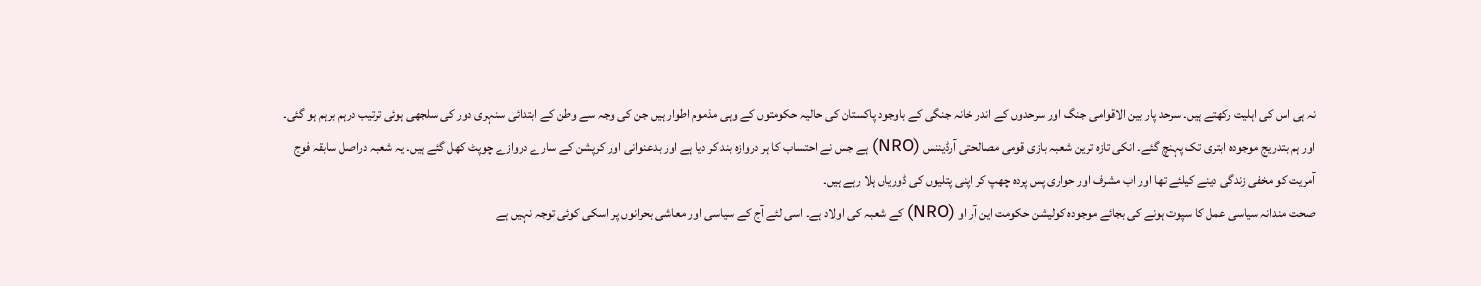نہ ہی اس کی اہلیت رکھتے ہیں۔ سرحد پار بین الاقوامی جنگ اور سرحدوں کے اندر خانہ جنگی کے باوجود پاکستان کی حالیہ حکومتوں کے وہی مذموم اطوار ہیں جن کی وجہ سے وطن کے ابتدائی سنہری دور کی سلجھی ہوئی ترتیب درہم برہم ہو گئی۔ اور ہم بتدریج موجودہ ابتری تک پہنچ گئے۔ انکی تازہ ترین شعبہ بازی قومی مصالحتی آرڈیننس (NRO) ہے جس نے احتساب کا ہر دروازہ بند کر دیا ہے اور بدعنوانی اور کرپشن کے سارے دروازے چوپٹ کھل گئے ہیں۔ یہ شعبہ دراصل سابقہ فوج آمریت کو مخفی زندگی دینے کیلئے تھا اور اب مشرف اور حواری پس پردہ چھپ کر اپنی پتلیوں کی ڈوریاں ہلا رہے ہیں۔
صحت مندانہ سیاسی عمل کا سپوت ہونے کی بجائے موجودہ کولیشن حکومت این آر او (NRO) کے شعبہ کی اولاد ہے۔ اسی لئے آج کے سیاسی اور معاشی بحرانوں پر اسکی کوئی توجہ نہیں ہے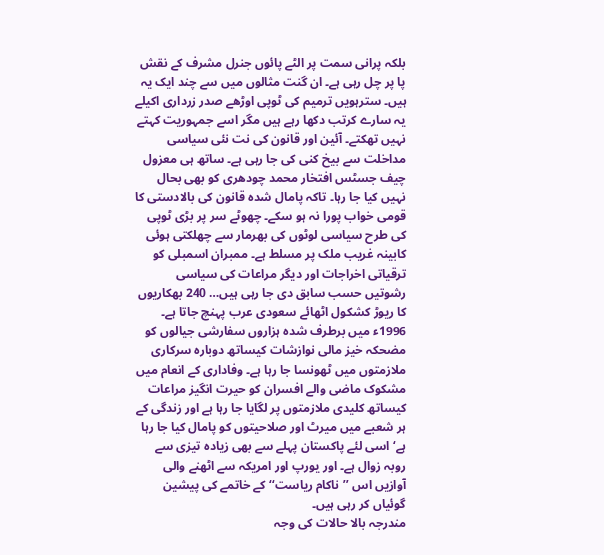بلکہ پرانی سمت پر الٹے پائوں جنرل مشرف کے نقش پا پر چل رہی ہے۔ ان گنت مثالوں میں سے چند ایک یہ ہیں۔ سترہویں ترمیم کی ٹوپی اوڑھے صدر زرداری اکیلے یہ سارے کرتب دکھا رہے ہیں مگر اسے جمہوریت کہتے نہیں تھکتے۔ آئین اور قانون کی نت نئی سیاسی مداخلت سے بیخ کنی کی جا رہی ہے۔ ساتھ ہی معزول چیف جسٹس افتخار محمد چودھری کو بھی بحال نہیں کیا جا رہا۔ تاکہ پامال شدہ قانون کی بالادستی کا قومی خواب پورا نہ ہو سکے۔ چھوٹے سر پر بڑی ٹوپی کی طرح سیاسی لوٹوں کی بھرمار سے چھلکتی ہوئی کابینہ غریب ملک پر مسلط ہے۔ ممبران اسمبلی کو ترقیاتی اخراجات اور دیگر مراعات کی سیاسی رشوتیں حسب سابق دی جا رہی ہیں… 240 بھکاریوں کا ریوڑ کشکول اٹھائے سعودی عرب پہنچ جاتا ہے۔ 1996ء میں برطرف شدہ ہزاروں سفارشی جیالوں کو مضحکہ خیز مالی نوازشات کیساتھ دوبارہ سرکاری ملازمتوں میں ٹھونسا جا رہا ہے۔ وفاداری کے انعام میں مشکوک ماضی والے افسران کو حیرت انگیز مراعات کیساتھ کلیدی ملازمتوں پر لگایا جا رہا ہے اور زندگی کے ہر شعبے میں میرٹ اور صلاحیتوں کو پامال کیا جا رہا ہے‘ اسی لئے پاکستان پہلے سے بھی زیادہ تیزی سے روبہ زوال ہے۔ اور یورپ اور امریکہ سے اٹھنے والی آوازیں اس ’’ناکام ریاست‘‘ کے خاتمے کی پیشین گوئیاں کر رہی ہیں۔
مندرجہ بالا حالات کی وجہ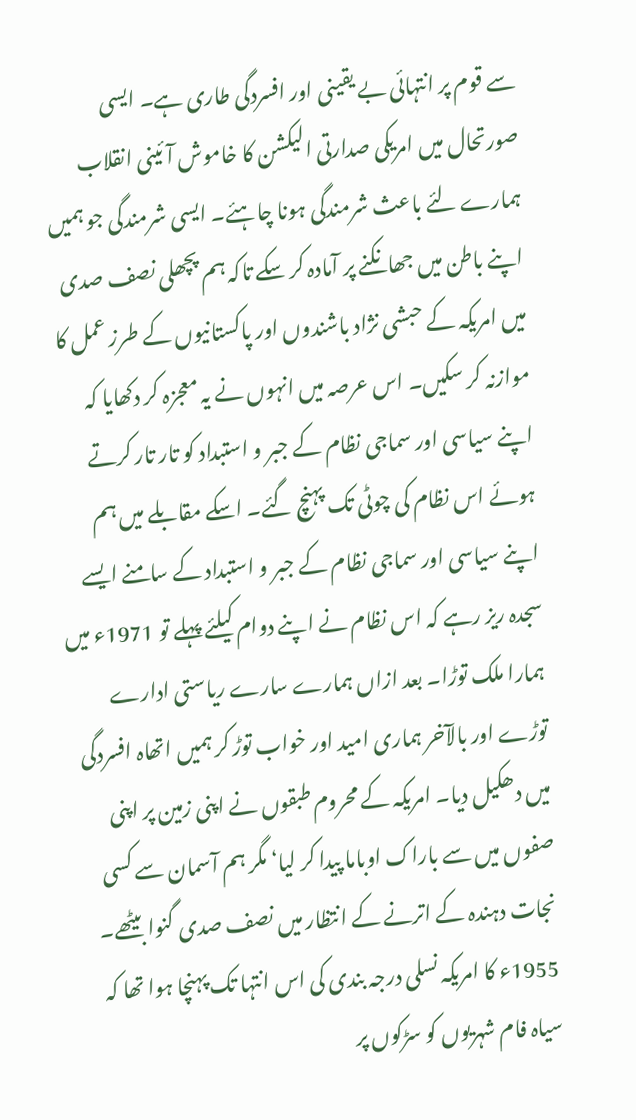سے قوم پر انتہائی بے یقینی اور افسردگی طاری ہے۔ ایسی صورتحال میں امریکی صدارتی الیکشن کا خاموش آئینی انقلاب ہمارے لئے باعث شرمندگی ہونا چاہئے۔ ایسی شرمندگی جو ہمیں اپنے باطن میں جھانکنے پر آمادہ کر سکے تاکہ ہم پچھلی نصف صدی میں امریکہ کے حبشی نژاد باشندوں اور پاکستانیوں کے طرز عمل کا موازنہ کر سکیں۔ اس عرصہ میں انہوں نے یہ معجزہ کر دکھایا کہ اپنے سیاسی اور سماجی نظام کے جبر و استبداد کو تار تار کرتے ہوئے اس نظام کی چوٹی تک پہنچ گئے۔ اسکے مقابلے میں ہم اپنے سیاسی اور سماجی نظام کے جبر و استبداد کے سامنے ایسے سجدہ ریز رہے کہ اس نظام نے اپنے دوام کیلئے پہلے تو 1971ء میں ہمارا ملک توڑا۔ بعد ازاں ہمارے سارے ریاستی ادارے توڑے اور بالآخر ہماری امید اور خواب توڑ کر ہمیں اتھاہ افسردگی میں دھکیل دیا۔ امریکہ کے محروم طبقوں نے اپنی زمین پر اپنی صفوں میں سے باراک اوباما پیدا کر لیا‘ مگر ہم آسمان سے کسی نجات دہندہ کے اترنے کے انتظار میں نصف صدی گنوا بیٹھے۔
1955ء کا امریکہ نسلی درجہ بندی کی اس انتہا تک پہنچا ہوا تھا کہ سیاہ فام شہریوں کو سڑکوں پر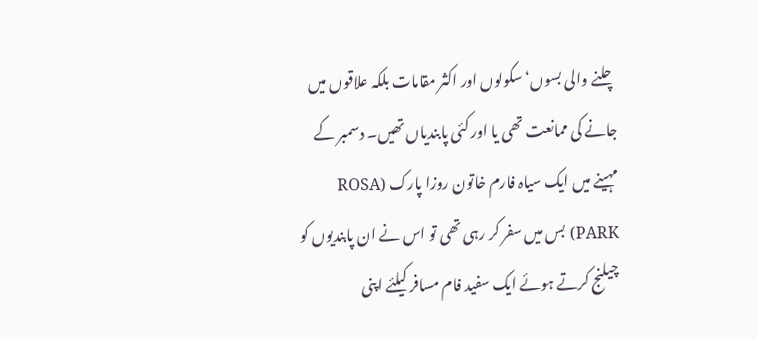چلنے والی بسوں‘ سکولوں اور اکثر مقامات بلکہ علاقوں میں جانے کی ممانعت تھی یا اور کئی پابندیاں تھیں۔ دسمبر کے مہینے میں ایک سیاہ فارم خاتون روزا پارک (ROSA PARK) بس میں سفر کر رہی تھی تو اس نے ان پابندیوں کو چیلنج کرتے ہوئے ایک سفید فام مسافر کیلئے اپنی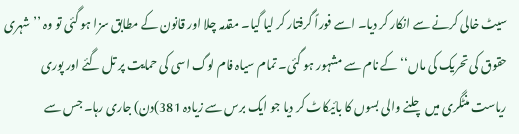سیٹ خالی کرنے سے انکار کر دیا۔ اسے فوراً گرفتار کر لیا گیا۔ مقدمہ چلا اور قانون کے مطابق سزا ہو گئی تو وہ ’’شہری حقوق کی تحریک کی ماں‘‘ کے نام سے مشہور ہو گئی۔ تمام سیاہ فام لوگ اسی کی حمایت پر تل گئے اور پوری ریاست منٹگری میں چلنے والی بسوں کا بائیکاٹ کر دیا جو ایک برس سے زیادہ 381)دن) جاری رہا۔ جس سے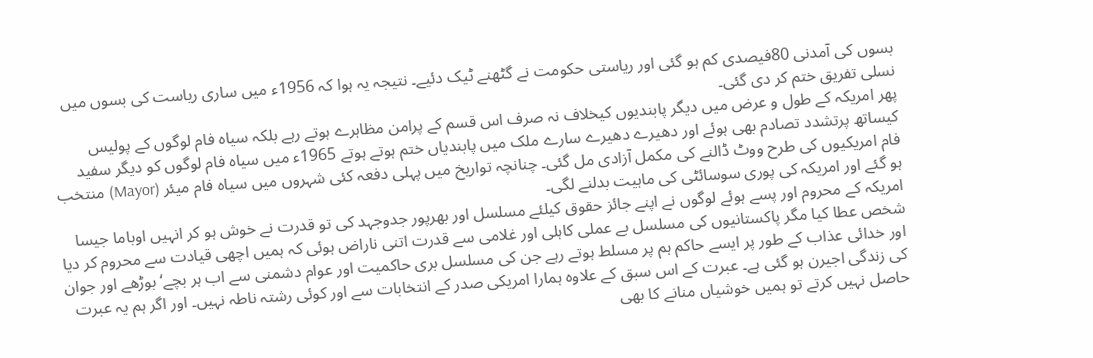بسوں کی آمدنی 80فیصدی کم ہو گئی اور ریاستی حکومت نے گٹھنے ٹیک دئیے۔ نتیجہ یہ ہوا کہ 1956ء میں ساری ریاست کی بسوں میں نسلی تفریق ختم کر دی گئی۔
پھر امریکہ کے طول و عرض میں دیگر پابندیوں کیخلاف نہ صرف اس قسم کے پرامن مظاہرے ہوتے رہے بلکہ سیاہ فام لوگوں کے پولیس کیساتھ پرتشدد تصادم بھی ہوئے اور دھیرے دھیرے سارے ملک میں پابندیاں ختم ہوتے ہوتے 1965ء میں سیاہ فام لوگوں کو دیگر سفید فام امریکیوں کی طرح ووٹ ڈالنے کی مکمل آزادی مل گئی۔ چنانچہ تواریخ میں پہلی دفعہ کئی شہروں میں سیاہ فام میئر (Mayor) منتخب ہو گئے اور امریکہ کی پوری سوسائٹی کی ماہیت بدلنے لگی۔
امریکہ کے محروم اور پسے ہوئے لوگوں نے اپنے جائز حقوق کیلئے مسلسل اور بھرپور جدوجہد کی تو قدرت نے خوش ہو کر انہیں اوباما جیسا شخص عطا کیا مگر پاکستانیوں کی مسلسل بے عملی کاہلی اور غلامی سے قدرت اتنی ناراض ہوئی کہ ہمیں اچھی قیادت سے محروم کر دیا اور خدائی عذاب کے طور پر ایسے حاکم ہم پر مسلط ہوتے رہے جن کی مسلسل بری حاکمیت اور عوام دشمنی سے اب ہر بچے‘ بوڑھے اور جوان کی زندگی اجیرن ہو گئی ہے۔ عبرت کے اس سبق کے علاوہ ہمارا امریکی صدر کے انتخابات سے اور کوئی رشتہ ناطہ نہیں۔ اور اگر ہم یہ عبرت حاصل نہیں کرتے تو ہمیں خوشیاں منانے کا بھی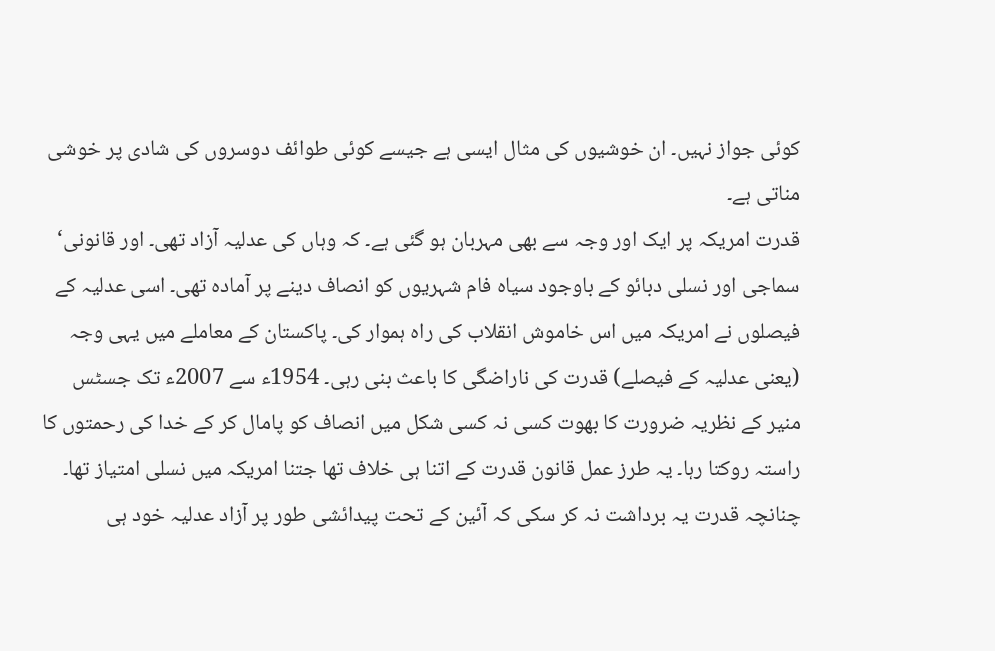کوئی جواز نہیں۔ ان خوشیوں کی مثال ایسی ہے جیسے کوئی طوائف دوسروں کی شادی پر خوشی مناتی ہے۔
قدرت امریکہ پر ایک اور وجہ سے بھی مہربان ہو گئی ہے۔ کہ وہاں کی عدلیہ آزاد تھی۔ اور قانونی‘ سماجی اور نسلی دبائو کے باوجود سیاہ فام شہریوں کو انصاف دینے پر آمادہ تھی۔ اسی عدلیہ کے فیصلوں نے امریکہ میں اس خاموش انقلاب کی راہ ہموار کی۔ پاکستان کے معاملے میں یہی وجہ (یعنی عدلیہ کے فیصلے) قدرت کی ناراضگی کا باعث بنی رہی۔ 1954ء سے 2007ء تک جسٹس منیر کے نظریہ ضرورت کا بھوت کسی نہ کسی شکل میں انصاف کو پامال کر کے خدا کی رحمتوں کا راستہ روکتا رہا۔ یہ طرز عمل قانون قدرت کے اتنا ہی خلاف تھا جتنا امریکہ میں نسلی امتیاز تھا۔ چنانچہ قدرت یہ برداشت نہ کر سکی کہ آئین کے تحت پیدائشی طور پر آزاد عدلیہ خود ہی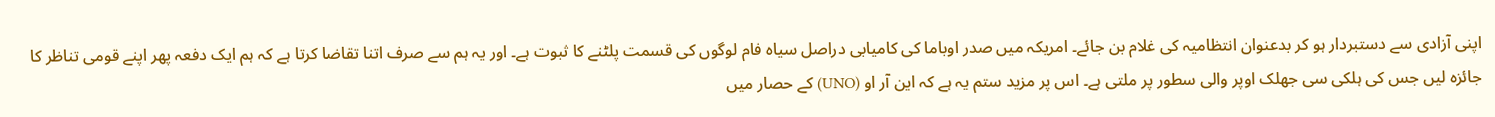اپنی آزادی سے دستبردار ہو کر بدعنوان انتظامیہ کی غلام بن جائے۔ امریکہ میں صدر اوباما کی کامیابی دراصل سیاہ فام لوگوں کی قسمت پلٹنے کا ثبوت ہے۔ اور یہ ہم سے صرف اتنا تقاضا کرتا ہے کہ ہم ایک دفعہ پھر اپنے قومی تناظر کا جائزہ لیں جس کی ہلکی سی جھلک اوپر والی سطور پر ملتی ہے۔ اس پر مزید ستم یہ ہے کہ این آر او (UNO) کے حصار میں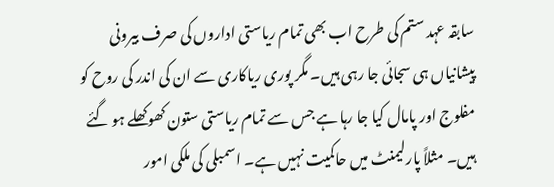سابقہ عہد ستم کی طرح اب بھی تمام ریاستی اداروں کی صرف بیرونی پیشانیاں ہی سجائی جا رہی ہیں۔ مگر پوری ریاکاری سے ان کی اندر کی روح کو مفلوج اور پامال کیا جا رہا ہے جس سے تمام ریاستی ستون کھوکھلے ہو گئے ہیں۔ مثلاً پارلیمنٹ میں حاکمیت نہیں ہے۔ اسمبلی کی ملکی امور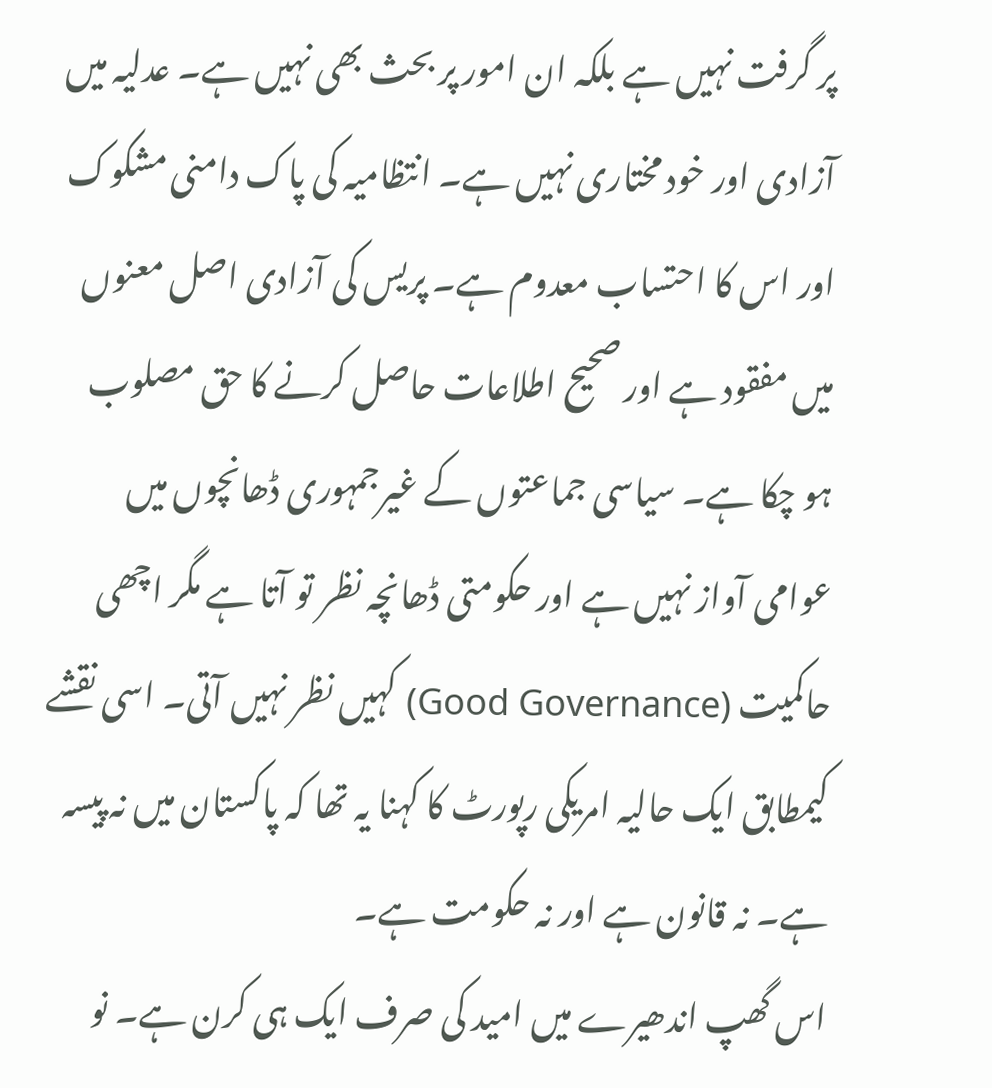پر گرفت نہیں ہے بلکہ ان امور پر بحث بھی نہیں ہے۔ عدلیہ میں آزادی اور خود مختاری نہیں ہے۔ انتظامیہ کی پاک دامنی مشکوک اور اس کا احتساب معدوم ہے۔ پریس کی آزادی اصل معنوں میں مفقود ہے اور صحیح اطلاعات حاصل کرنے کا حق مصلوب ہو چکا ہے۔ سیاسی جماعتوں کے غیرجمہوری ڈھانچوں میں عوامی آواز نہیں ہے اور حکومتی ڈھانچہ نظر تو آتا ہے مگر اچھی حاکمیت (Good Governance) کہیں نظر نہیں آتی۔ اسی نقشے کیمطابق ایک حالیہ امریکی رپورٹ کا کہنا یہ تھا کہ پاکستان میں نہ پیسہ ہے۔ نہ قانون ہے اور نہ حکومت ہے۔
اس گھپ اندھیرے میں امید کی صرف ایک ہی کرن ہے۔ نو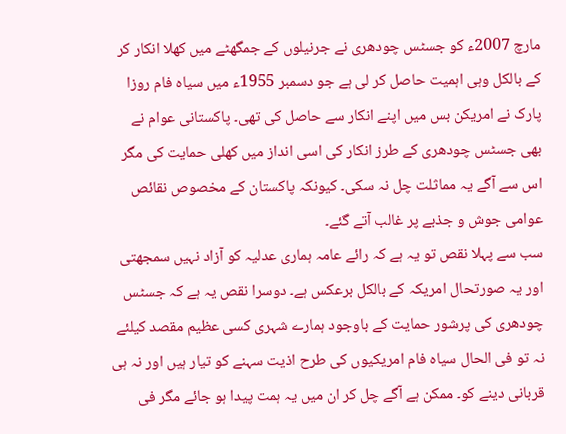مارچ 2007ء کو جسٹس چودھری نے جرنیلوں کے جمگھٹے میں کھلا انکار کر کے بالکل وہی اہمیت حاصل کر لی ہے جو دسمبر 1955ء میں سیاہ فام روزا پارک نے امریکن بس میں اپنے انکار سے حاصل کی تھی۔ پاکستانی عوام نے بھی جسٹس چودھری کے طرز انکار کی اسی انداز میں کھلی حمایت کی مگر اس سے آگے یہ مماثلت چل نہ سکی۔ کیونکہ پاکستان کے مخصوص نقائص عوامی جوش و جذبے پر غالب آتے گئے۔
سب سے پہلا نقص تو یہ ہے کہ رائے عامہ ہماری عدلیہ کو آزاد نہیں سمجھتی اور یہ صورتحال امریکہ کے بالکل برعکس ہے۔ دوسرا نقص یہ ہے کہ جسٹس چودھری کی پرشور حمایت کے باوجود ہمارے شہری کسی عظیم مقصد کیلئے نہ تو فی الحال سیاہ فام امریکیوں کی طرح اذیت سہنے کو تیار ہیں اور نہ ہی قربانی دینے کو۔ ممکن ہے آگے چل کر ان میں یہ ہمت پیدا ہو جائے مگر فی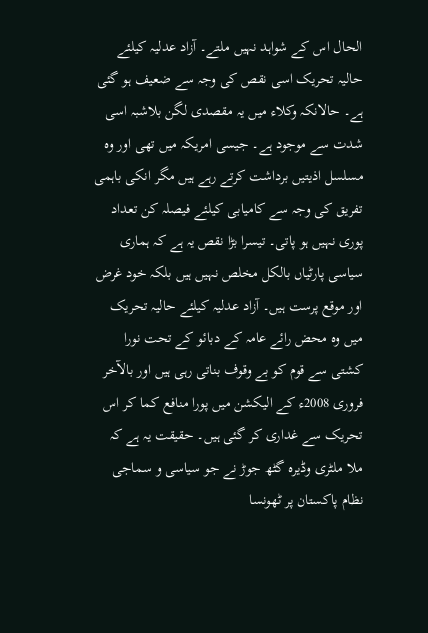الحال اس کے شواہد نہیں ملتے۔ آزاد عدلیہ کیلئے حالیہ تحریک اسی نقص کی وجہ سے ضعیف ہو گئی ہے۔ حالانکہ وکلاء میں یہ مقصدی لگن بلاشبہ اسی شدت سے موجود ہے۔ جیسی امریکہ میں تھی اور وہ مسلسل اذیتیں برداشت کرتے رہے ہیں مگر انکی باہمی تفریق کی وجہ سے کامیابی کیلئے فیصلہ کن تعداد پوری نہیں ہو پاتی۔ تیسرا بڑا نقص یہ ہے کہ ہماری سیاسی پارٹیاں بالکل مخلص نہیں ہیں بلکہ خود غرض اور موقع پرست ہیں۔ آزاد عدلیہ کیلئے حالیہ تحریک میں وہ محض رائے عامہ کے دبائو کے تحت نورا کشتی سے قوم کو بے وقوف بناتی رہی ہیں اور بالآخر فروری 2008ء کے الیکشن میں پورا منافع کما کر اس تحریک سے غداری کر گئی ہیں۔ حقیقت یہ ہے کہ ملا ملٹری وڈیرہ گٹھ جوڑ نے جو سیاسی و سماجی نظام پاکستان پر ٹھونسا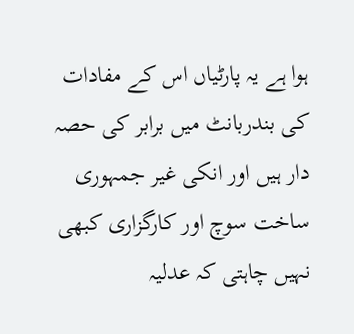ہوا ہے یہ پارٹیاں اس کے مفادات کی بندربانٹ میں برابر کی حصہ دار ہیں اور انکی غیر جمہوری ساخت سوچ اور کارگزاری کبھی نہیں چاہتی کہ عدلیہ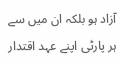آزاد ہو بلکہ ان میں سے ہر پارٹی اپنے عہد اقتدار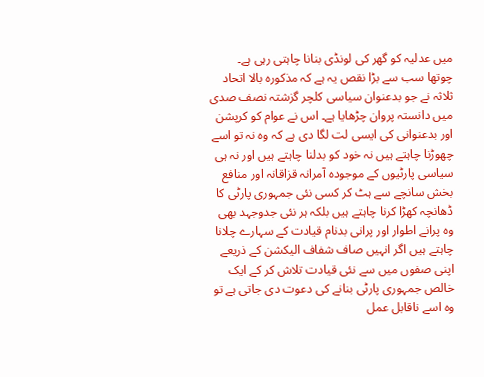میں عدلیہ کو گھر کی لونڈی بنانا چاہتی رہی ہے۔
چوتھا سب سے بڑا نقص یہ ہے کہ مذکورہ بالا اتحاد ثلاثہ نے جو بدعنوان سیاسی کلچر گزشتہ نصف صدی میں دانستہ پروان چڑھایا ہے۔ اس نے عوام کو کرپشن اور بدعنوانی کی ایسی لت لگا دی ہے کہ وہ نہ تو اسے چھوڑنا چاہتے ہیں نہ خود کو بدلنا چاہتے ہیں اور نہ ہی سیاسی پارٹیوں کے موجودہ آمرانہ قزاقانہ اور منافع بخش سانچے سے ہٹ کر کسی نئی جمہوری پارٹی کا ڈھانچہ کھڑا کرنا چاہتے ہیں بلکہ ہر نئی جدوجہد بھی وہ پرانے اطوار اور پرانی بدنام قیادت کے سہارے چلانا چاہتے ہیں اگر انہیں صاف شفاف الیکشن کے ذریعے اپنی صفوں میں سے نئی قیادت تلاش کر کے ایک خالص جمہوری پارٹی بنانے کی دعوت دی جاتی ہے تو وہ اسے ناقابل عمل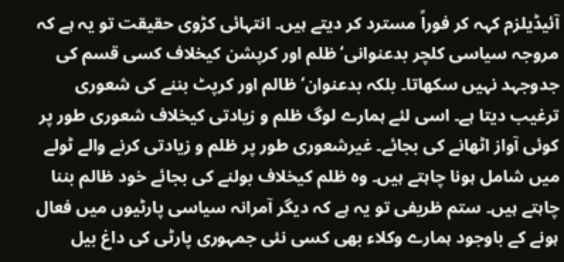آئیڈیلزم کہہ کر فوراً مسترد کر دیتے ہیں۔ انتہائی کڑوی حقیقت تو یہ ہے کہ مروجہ سیاسی کلچر بدعنوانی‘ ظلم اور کرپشن کیخلاف کسی قسم کی جدوجہد نہیں سکھاتا۔ بلکہ بدعنوان‘ ظالم اور کرپٹ بننے کی شعوری ترغیب دیتا ہے۔ اسی لئے ہمارے لوگ ظلم و زیادتی کیخلاف شعوری طور پر کوئی آواز اٹھانے کی بجائے۔ غیرشعوری طور پر ظلم و زیادتی کرنے والے ٹولے میں شامل ہونا چاہتے ہیں۔ وہ ظلم کیخلاف بولنے کی بجائے خود ظالم بننا چاہتے ہیں۔ ستم ظریفی تو یہ ہے کہ دیگر آمرانہ سیاسی پارٹیوں میں فعال ہونے کے باوجود ہمارے وکلاء بھی کسی نئی جمہوری پارٹی کی داغ بیل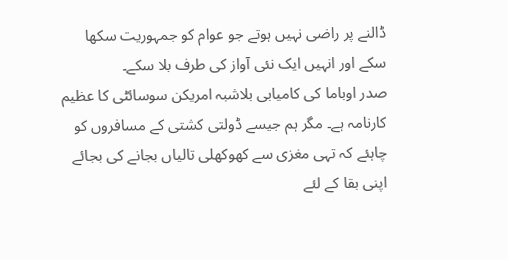ڈالنے پر راضی نہیں ہوتے جو عوام کو جمہوریت سکھا سکے اور انہیں ایک نئی آواز کی طرف بلا سکے۔
صدر اوباما کی کامیابی بلاشبہ امریکن سوسائٹی کا عظیم کارنامہ ہے۔ مگر ہم جیسے ڈولتی کشتی کے مسافروں کو چاہئے کہ تہی مغزی سے کھوکھلی تالیاں بجانے کی بجائے اپنی بقا کے لئے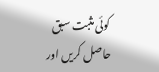کوئی مثبت سبق حاصل کریں اور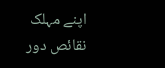اپنے مہلک نقائص دور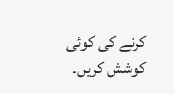کرنے کی کوئی کوشش کریں۔